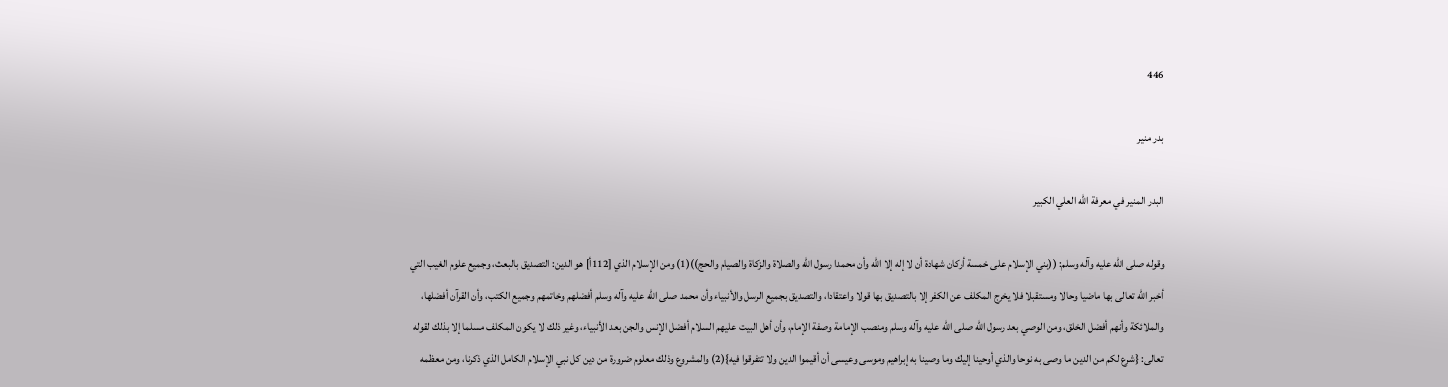446

بدر منیر

البدر المنير في معرفة الله العلي الكبير

وقوله صلى الله عليه وآله وسلم: ((بني الإسلام على خمسة أركان شهادة أن لا إله إلا الله وأن محمدا رسول الله والصلاة والزكاة والصيام والحج))(1) ومن الإسلام الذي [112أ] هو الدين: التصديق بالبعث، وجميع علوم الغيب التي أخبر الله تعالى بها ماضيا وحالا ومستقبلا فلا يخرج المكلف عن الكفر إلا بالتصديق بها قولا واعتقادا، والتصديق بجميع الرسل والأنبياء وأن محمد صلى الله عليه وآله وسلم أفضلهم وخاتمهم وجميع الكتب، وأن القرآن أفضلها، والملائكة وأنهم أفضل الخلق، ومن الوصي بعد رسول الله صلى الله عليه وآله وسلم ومنصب الإمامة وصفة الإمام، وأن أهل البيت عليهم السلام أفضل الإنس والجن بعد الأنبياء، وغير ذلك لا يكون المكلف مسلما إلا بذلك لقوله تعالى: {شرع لكم من الدين ما وصى به نوحا والذي أوحينا إليك وما وصينا به إبراهيم وموسى وعيسى أن أقيموا الدين ولا تتفرقوا فيه}(2) والمشروع وذلك معلوم ضرورة من دين كل نبي الإسلام الكامل الذي ذكرنا، ومن معظمه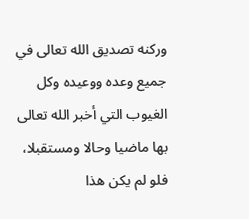وركنه تصديق الله تعالى في جميع وعده ووعيده وكل الغيوب التي أخبر الله تعالى بها ماضيا وحالا ومستقبلا، فلو لم يكن هذا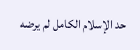حد الإسلام الكامل لم يرضه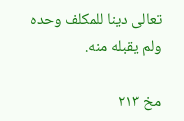تعالى دينا للمكلف وحده ولم يقبله منه.

مخ ۲۱۳